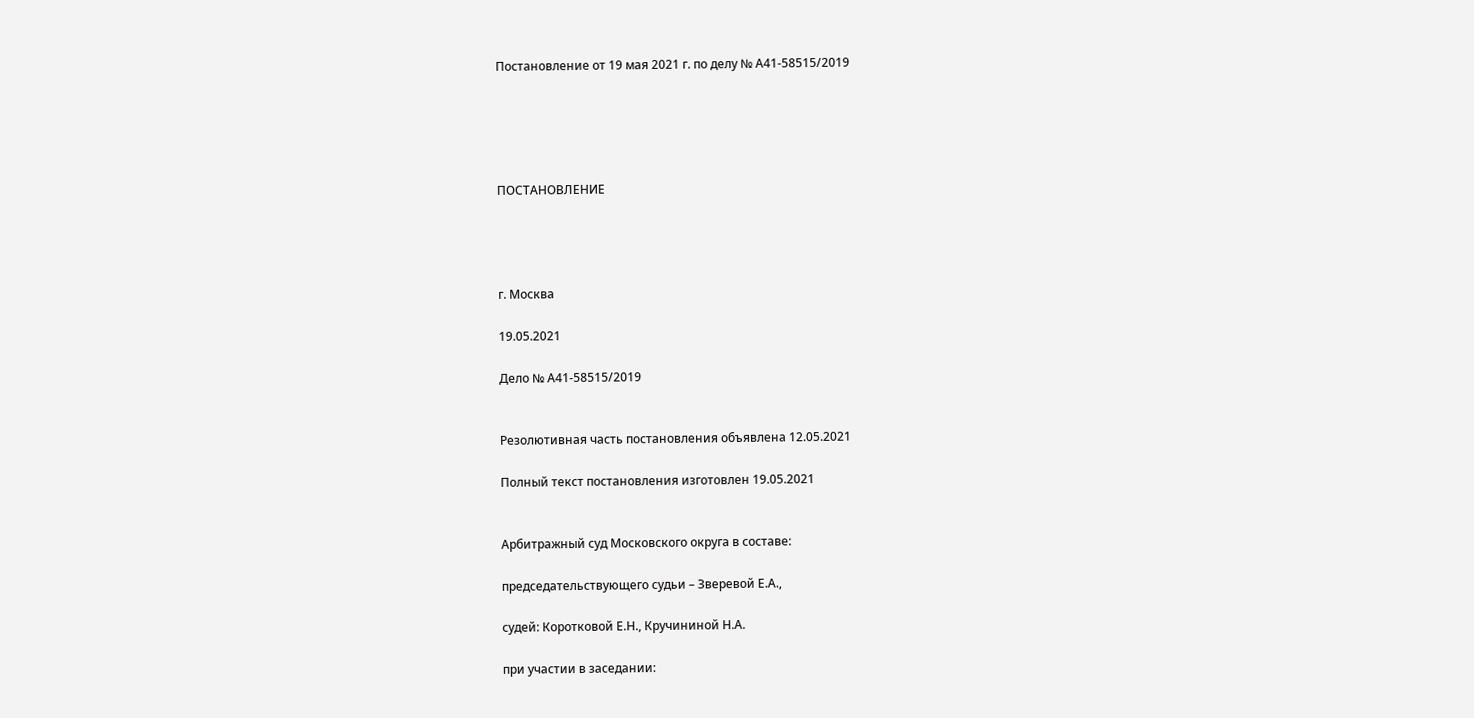Постановление от 19 мая 2021 г. по делу № А41-58515/2019





ПОСТАНОВЛЕНИЕ




г. Москва

19.05.2021

Дело № А41-58515/2019


Резолютивная часть постановления объявлена 12.05.2021

Полный текст постановления изготовлен 19.05.2021


Арбитражный суд Московского округа в составе:

председательствующего судьи – Зверевой Е.А.,

судей: Коротковой Е.Н., Кручининой Н.А.

при участии в заседании: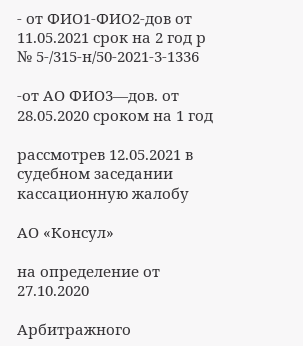- от ФИО1-ФИО2-дов от 11.05.2021 срок на 2 год р № 5-/315-н/50-2021-3-1336

-от АО ФИО3—дов. от 28.05.2020 сроком на 1 год

рассмотрев 12.05.2021 в судебном заседании кассационную жалобу

АО «Консул»

на определение от 27.10.2020

Арбитражного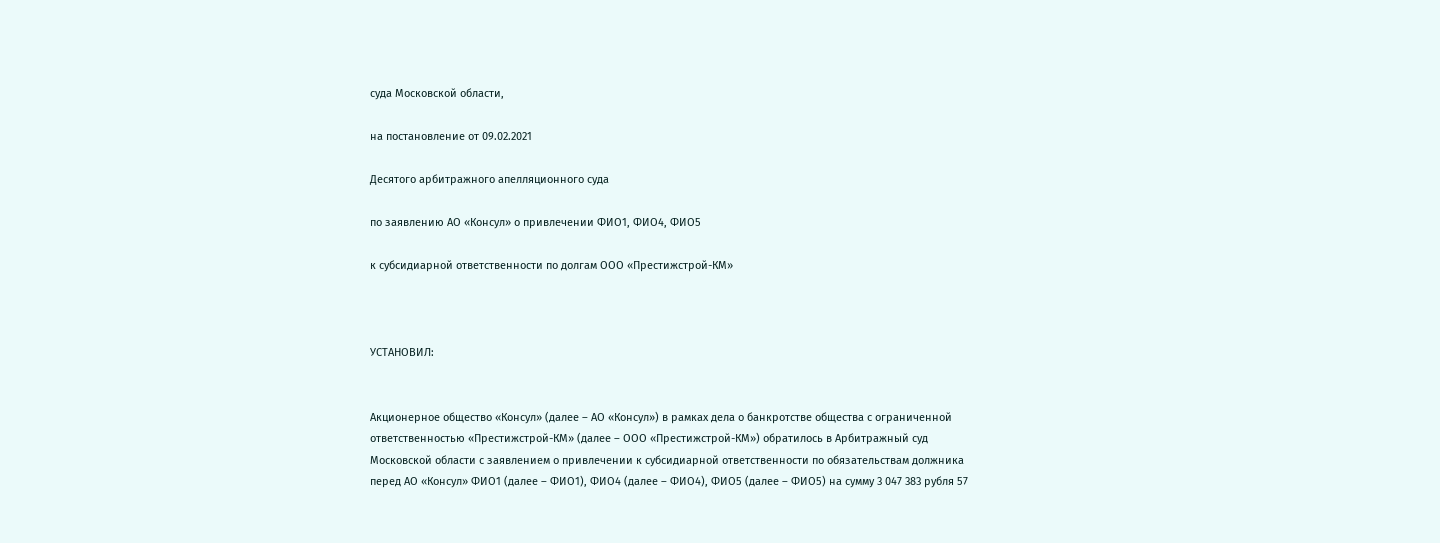суда Московской области,

на постановление от 09.02.2021

Десятого арбитражного апелляционного суда

по заявлению АО «Консул» о привлечении ФИО1, ФИО4, ФИО5

к субсидиарной ответственности по долгам ООО «Престижстрой-КМ»



УСТАНОВИЛ:


Акционерное общество «Консул» (далее – АО «Консул») в рамках дела о банкротстве общества с ограниченной ответственностью «Престижстрой-КМ» (далее – ООО «Престижстрой-КМ») обратилось в Арбитражный суд Московской области с заявлением о привлечении к субсидиарной ответственности по обязательствам должника перед АО «Консул» ФИО1 (далее – ФИО1), ФИО4 (далее – ФИО4), ФИО5 (далее – ФИО5) на сумму 3 047 383 рубля 57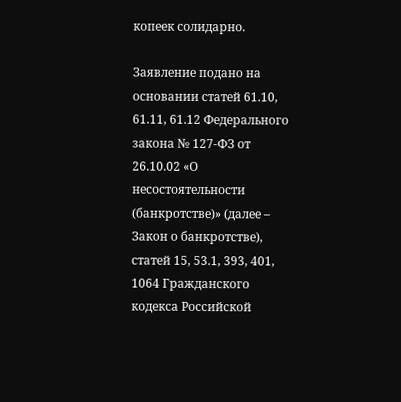копеек солидарно.

Заявление подано на основании статей 61.10, 61.11, 61.12 Федерального закона № 127-ФЗ от 26.10.02 «О несостоятельности (банкротстве)» (далее – Закон о банкротстве), статей 15, 53.1, 393, 401, 1064 Гражданского кодекса Российской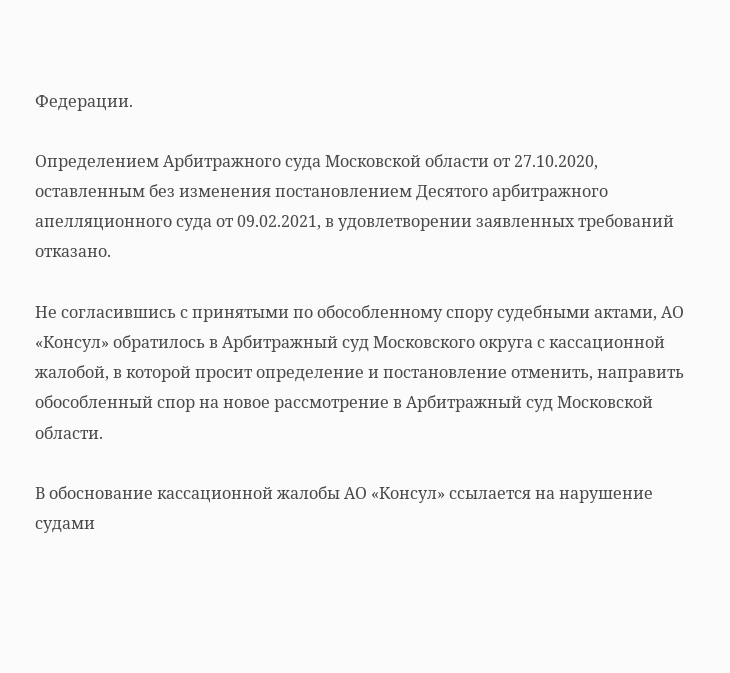Федерации.

Определением Арбитражного суда Московской области от 27.10.2020, оставленным без изменения постановлением Десятого арбитражного апелляционного суда от 09.02.2021, в удовлетворении заявленных требований отказано.

Не согласившись с принятыми по обособленному спору судебными актами, АО «Консул» обратилось в Арбитражный суд Московского округа с кассационной жалобой, в которой просит определение и постановление отменить, направить обособленный спор на новое рассмотрение в Арбитражный суд Московской области.

В обоснование кассационной жалобы АО «Консул» ссылается на нарушение судами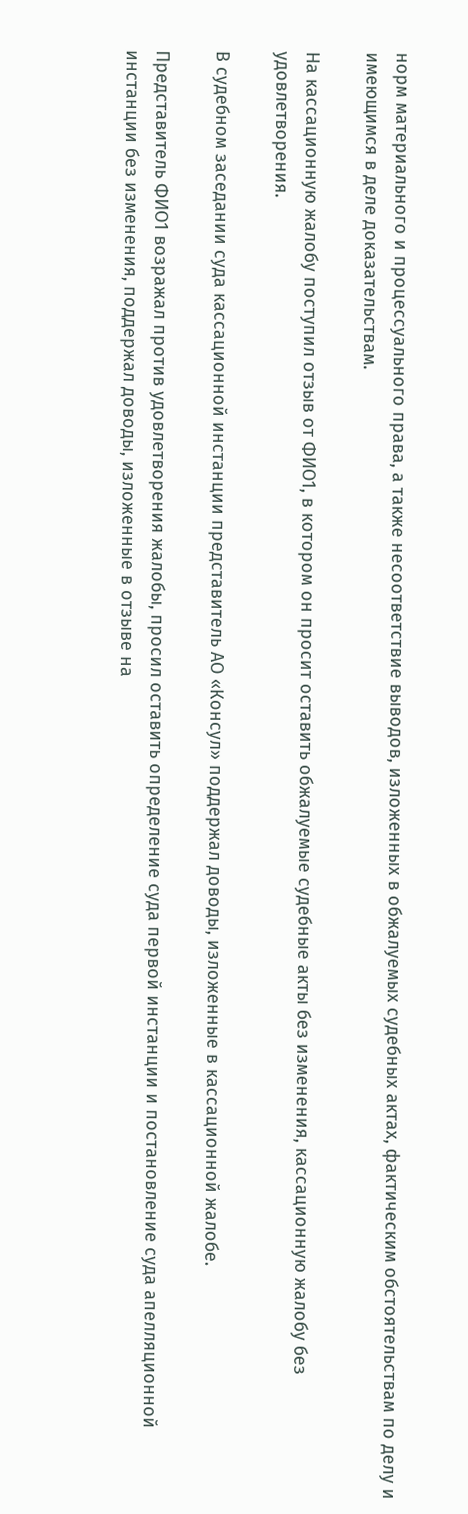норм материального и процессуального права, а также несоответствие выводов, изложенных в обжалуемых судебных актах, фактическим обстоятельствам по делу и имеющимся в деле доказательствам.

На кассационную жалобу поступил отзыв от ФИО1, в котором он просит оставить обжалуемые судебные акты без изменения, кассационную жалобу без удовлетворения.

В судебном заседании суда кассационной инстанции представитель АО «Консул» поддержал доводы, изложенные в кассационной жалобе.

Представитель ФИО1 возражал против удовлетворения жалобы, просил оставить определение суда первой инстанции и постановление суда апелляционной инстанции без изменения, поддержал доводы, изложенные в отзыве на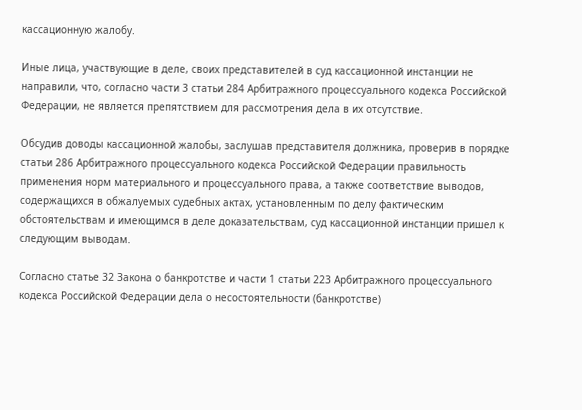кассационную жалобу.

Иные лица, участвующие в деле, своих представителей в суд кассационной инстанции не направили, что, согласно части 3 статьи 284 Арбитражного процессуального кодекса Российской Федерации, не является препятствием для рассмотрения дела в их отсутствие.

Обсудив доводы кассационной жалобы, заслушав представителя должника, проверив в порядке статьи 286 Арбитражного процессуального кодекса Российской Федерации правильность применения норм материального и процессуального права, а также соответствие выводов, содержащихся в обжалуемых судебных актах, установленным по делу фактическим обстоятельствам и имеющимся в деле доказательствам, суд кассационной инстанции пришел к следующим выводам.

Согласно статье 32 Закона о банкротстве и части 1 статьи 223 Арбитражного процессуального кодекса Российской Федерации дела о несостоятельности (банкротстве)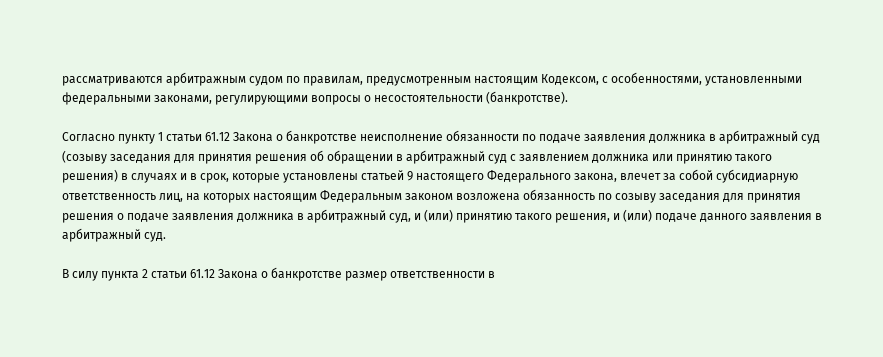рассматриваются арбитражным судом по правилам, предусмотренным настоящим Кодексом, с особенностями, установленными федеральными законами, регулирующими вопросы о несостоятельности (банкротстве).

Согласно пункту 1 статьи 61.12 Закона о банкротстве неисполнение обязанности по подаче заявления должника в арбитражный суд (созыву заседания для принятия решения об обращении в арбитражный суд с заявлением должника или принятию такого решения) в случаях и в срок, которые установлены статьей 9 настоящего Федерального закона, влечет за собой субсидиарную ответственность лиц, на которых настоящим Федеральным законом возложена обязанность по созыву заседания для принятия решения о подаче заявления должника в арбитражный суд, и (или) принятию такого решения, и (или) подаче данного заявления в арбитражный суд.

В силу пункта 2 статьи 61.12 Закона о банкротстве размер ответственности в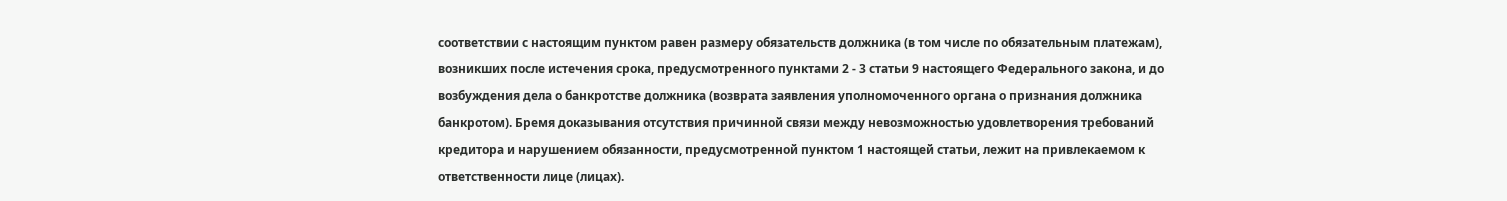соответствии с настоящим пунктом равен размеру обязательств должника (в том числе по обязательным платежам), возникших после истечения срока, предусмотренного пунктами 2 - 3 статьи 9 настоящего Федерального закона, и до возбуждения дела о банкротстве должника (возврата заявления уполномоченного органа о признания должника банкротом). Бремя доказывания отсутствия причинной связи между невозможностью удовлетворения требований кредитора и нарушением обязанности, предусмотренной пунктом 1 настоящей статьи, лежит на привлекаемом к ответственности лице (лицах).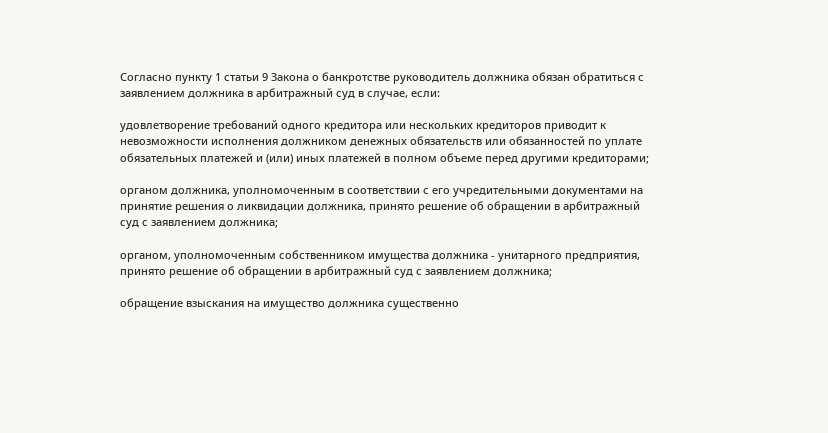Согласно пункту 1 статьи 9 Закона о банкротстве руководитель должника обязан обратиться с заявлением должника в арбитражный суд в случае, если:

удовлетворение требований одного кредитора или нескольких кредиторов приводит к невозможности исполнения должником денежных обязательств или обязанностей по уплате обязательных платежей и (или) иных платежей в полном объеме перед другими кредиторами;

органом должника, уполномоченным в соответствии с его учредительными документами на принятие решения о ликвидации должника, принято решение об обращении в арбитражный суд с заявлением должника;

органом, уполномоченным собственником имущества должника - унитарного предприятия, принято решение об обращении в арбитражный суд с заявлением должника;

обращение взыскания на имущество должника существенно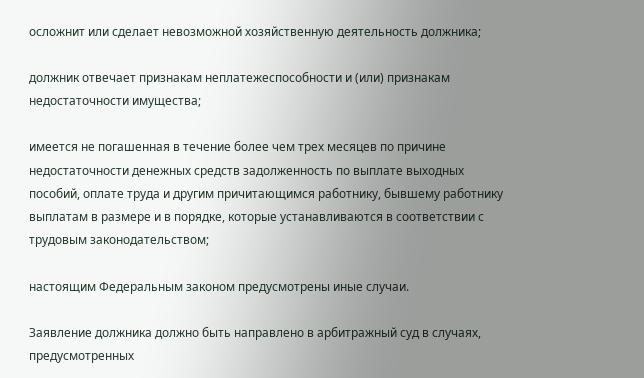осложнит или сделает невозможной хозяйственную деятельность должника;

должник отвечает признакам неплатежеспособности и (или) признакам недостаточности имущества;

имеется не погашенная в течение более чем трех месяцев по причине недостаточности денежных средств задолженность по выплате выходных пособий, оплате труда и другим причитающимся работнику, бывшему работнику выплатам в размере и в порядке, которые устанавливаются в соответствии с трудовым законодательством;

настоящим Федеральным законом предусмотрены иные случаи.

Заявление должника должно быть направлено в арбитражный суд в случаях, предусмотренных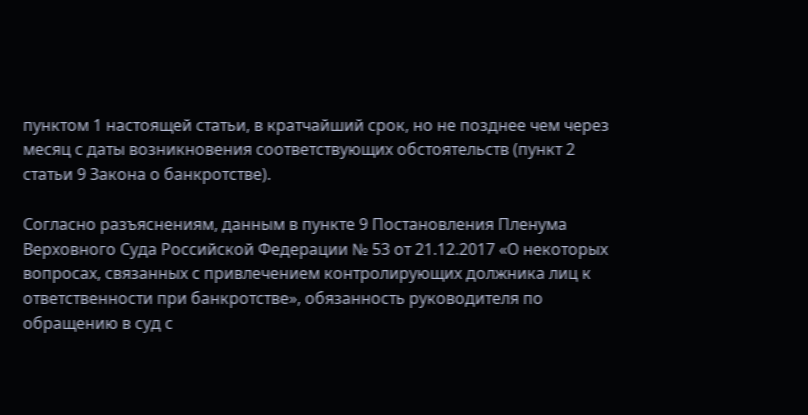пунктом 1 настоящей статьи, в кратчайший срок, но не позднее чем через месяц с даты возникновения соответствующих обстоятельств (пункт 2 статьи 9 Закона о банкротстве).

Согласно разъяснениям, данным в пункте 9 Постановления Пленума Верховного Суда Российской Федерации № 53 от 21.12.2017 «О некоторых вопросах, связанных с привлечением контролирующих должника лиц к ответственности при банкротстве», обязанность руководителя по обращению в суд с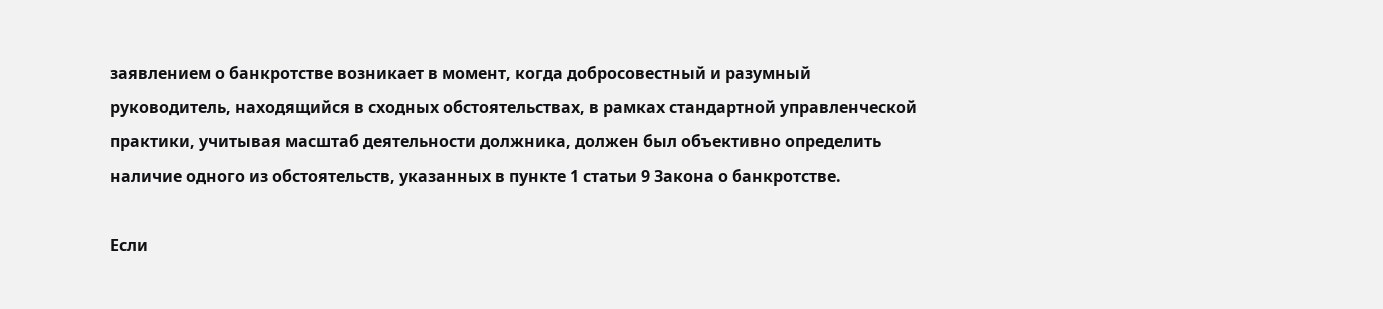заявлением о банкротстве возникает в момент, когда добросовестный и разумный руководитель, находящийся в сходных обстоятельствах, в рамках стандартной управленческой практики, учитывая масштаб деятельности должника, должен был объективно определить наличие одного из обстоятельств, указанных в пункте 1 статьи 9 Закона о банкротстве.

Если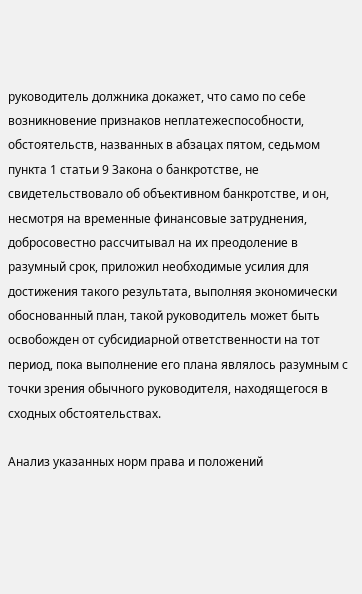руководитель должника докажет, что само по себе возникновение признаков неплатежеспособности, обстоятельств, названных в абзацах пятом, седьмом пункта 1 статьи 9 Закона о банкротстве, не свидетельствовало об объективном банкротстве, и он, несмотря на временные финансовые затруднения, добросовестно рассчитывал на их преодоление в разумный срок, приложил необходимые усилия для достижения такого результата, выполняя экономически обоснованный план, такой руководитель может быть освобожден от субсидиарной ответственности на тот период, пока выполнение его плана являлось разумным с точки зрения обычного руководителя, находящегося в сходных обстоятельствах.

Анализ указанных норм права и положений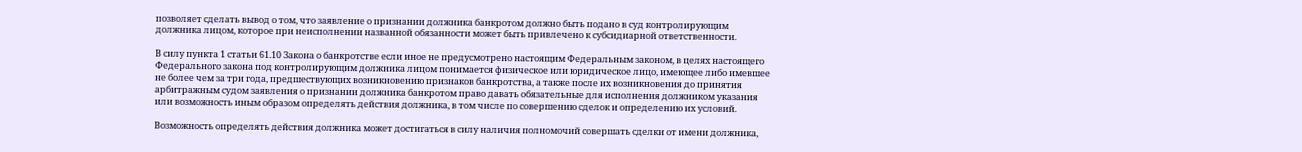позволяет сделать вывод о том, что заявление о признании должника банкротом должно быть подано в суд контролирующим должника лицом, которое при неисполнении названной обязанности может быть привлечено к субсидиарной ответственности.

В силу пункта 1 статьи 61.10 Закона о банкротстве если иное не предусмотрено настоящим Федеральным законом, в целях настоящего Федерального закона под контролирующим должника лицом понимается физическое или юридическое лицо, имеющее либо имевшее не более чем за три года, предшествующих возникновению признаков банкротства, а также после их возникновения до принятия арбитражным судом заявления о признании должника банкротом право давать обязательные для исполнения должником указания или возможность иным образом определять действия должника, в том числе по совершению сделок и определению их условий.

Возможность определять действия должника может достигаться в силу наличия полномочий совершать сделки от имени должника,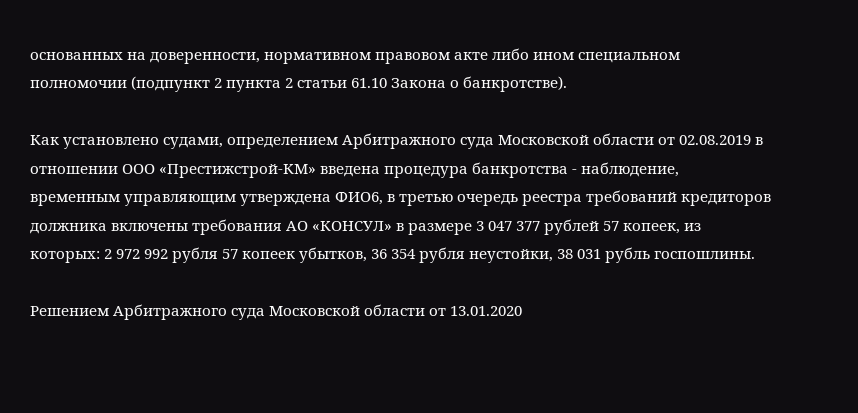основанных на доверенности, нормативном правовом акте либо ином специальном полномочии (подпункт 2 пункта 2 статьи 61.10 Закона о банкротстве).

Как установлено судами, определением Арбитражного суда Московской области от 02.08.2019 в отношении ООО «Престижстрой-КМ» введена процедура банкротства - наблюдение, временным управляющим утверждена ФИО6, в третью очередь реестра требований кредиторов должника включены требования АО «КОНСУЛ» в размере 3 047 377 рублей 57 копеек, из которых: 2 972 992 рубля 57 копеек убытков, 36 354 рубля неустойки, 38 031 рубль госпошлины.

Решением Арбитражного суда Московской области от 13.01.2020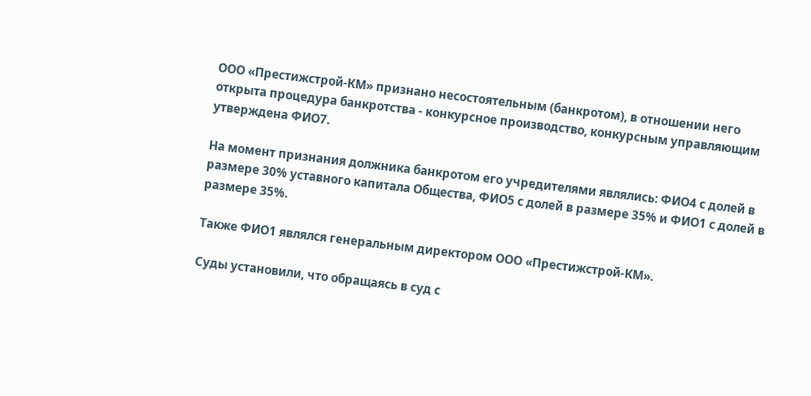ООО «Престижстрой-КМ» признано несостоятельным (банкротом), в отношении него открыта процедура банкротства - конкурсное производство, конкурсным управляющим утверждена ФИО7.

На момент признания должника банкротом его учредителями являлись: ФИО4 с долей в размере 30% уставного капитала Общества, ФИО5 с долей в размере 35% и ФИО1 с долей в размере 35%.

Также ФИО1 являлся генеральным директором ООО «Престижстрой-КМ».

Суды установили, что обращаясь в суд с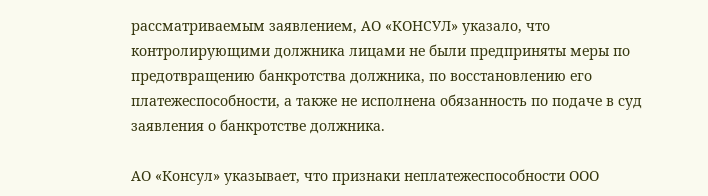рассматриваемым заявлением, АО «КОНСУЛ» указало, что контролирующими должника лицами не были предприняты меры по предотвращению банкротства должника, по восстановлению его платежеспособности, а также не исполнена обязанность по подаче в суд заявления о банкротстве должника.

АО «Консул» указывает, что признаки неплатежеспособности ООО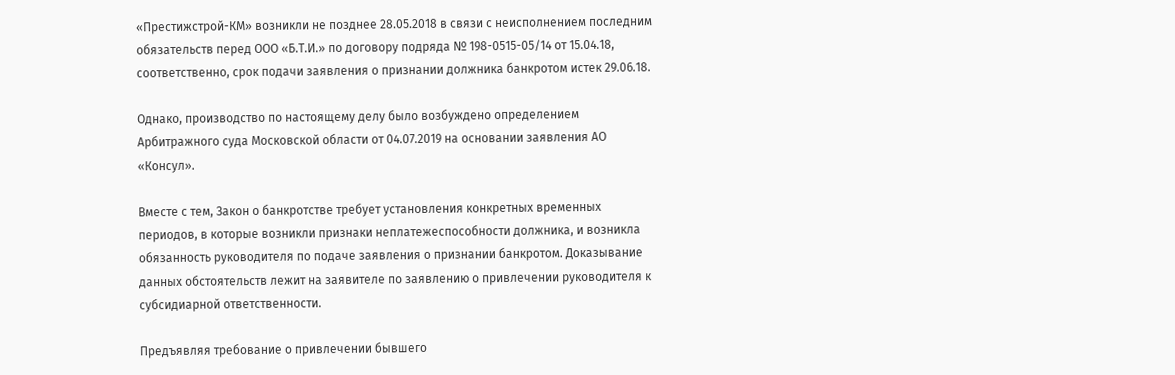«Престижстрой-КМ» возникли не позднее 28.05.2018 в связи с неисполнением последним обязательств перед ООО «Б.Т.И.» по договору подряда № 198-0515-05/14 от 15.04.18, соответственно, срок подачи заявления о признании должника банкротом истек 29.06.18.

Однако, производство по настоящему делу было возбуждено определением Арбитражного суда Московской области от 04.07.2019 на основании заявления АО «Консул».

Вместе с тем, Закон о банкротстве требует установления конкретных временных периодов, в которые возникли признаки неплатежеспособности должника, и возникла обязанность руководителя по подаче заявления о признании банкротом. Доказывание данных обстоятельств лежит на заявителе по заявлению о привлечении руководителя к субсидиарной ответственности.

Предъявляя требование о привлечении бывшего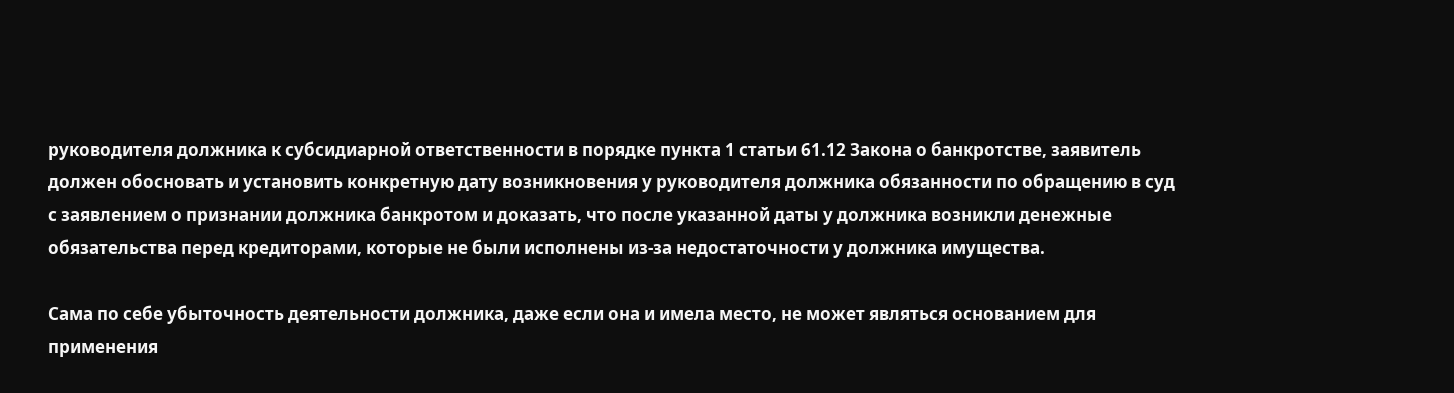руководителя должника к субсидиарной ответственности в порядке пункта 1 статьи 61.12 Закона о банкротстве, заявитель должен обосновать и установить конкретную дату возникновения у руководителя должника обязанности по обращению в суд с заявлением о признании должника банкротом и доказать, что после указанной даты у должника возникли денежные обязательства перед кредиторами, которые не были исполнены из-за недостаточности у должника имущества.

Сама по себе убыточность деятельности должника, даже если она и имела место, не может являться основанием для применения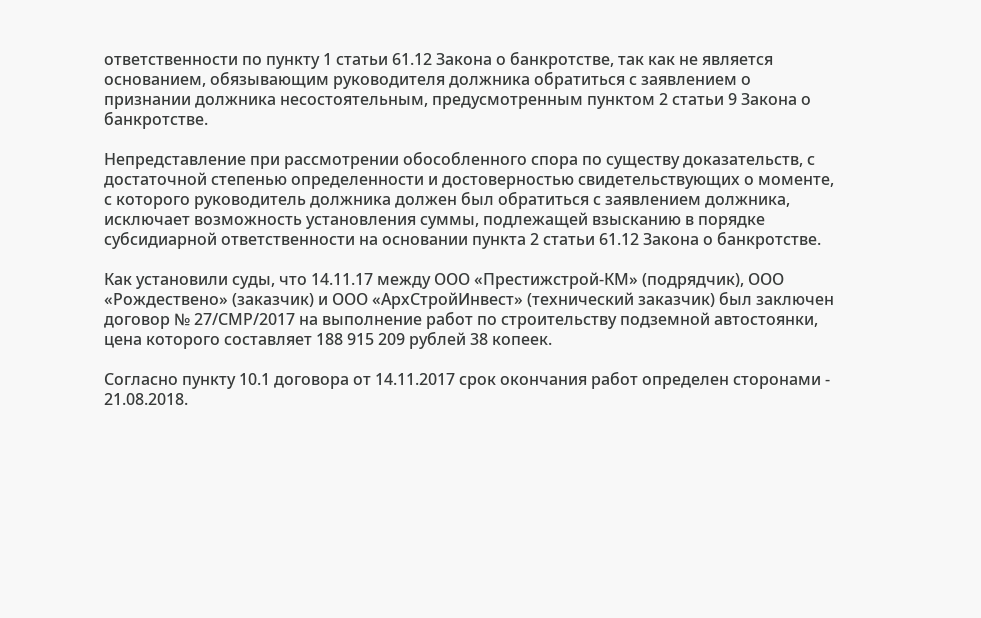ответственности по пункту 1 статьи 61.12 Закона о банкротстве, так как не является основанием, обязывающим руководителя должника обратиться с заявлением о признании должника несостоятельным, предусмотренным пунктом 2 статьи 9 Закона о банкротстве.

Непредставление при рассмотрении обособленного спора по существу доказательств, с достаточной степенью определенности и достоверностью свидетельствующих о моменте, с которого руководитель должника должен был обратиться с заявлением должника, исключает возможность установления суммы, подлежащей взысканию в порядке субсидиарной ответственности на основании пункта 2 статьи 61.12 Закона о банкротстве.

Как установили суды, что 14.11.17 между ООО «Престижстрой-КМ» (подрядчик), ООО «Рождествено» (заказчик) и ООО «АрхСтройИнвест» (технический заказчик) был заключен договор № 27/СМР/2017 на выполнение работ по строительству подземной автостоянки, цена которого составляет 188 915 209 рублей 38 копеек.

Согласно пункту 10.1 договора от 14.11.2017 срок окончания работ определен сторонами - 21.08.2018.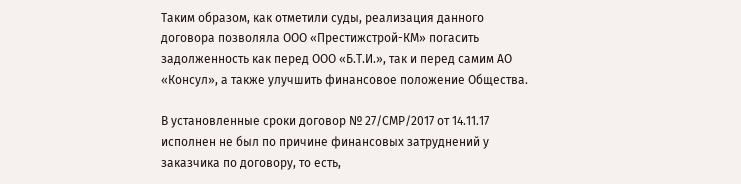Таким образом, как отметили суды, реализация данного договора позволяла ООО «Престижстрой-КМ» погасить задолженность как перед ООО «Б.Т.И.», так и перед самим АО «Консул», а также улучшить финансовое положение Общества.

В установленные сроки договор № 27/СМР/2017 от 14.11.17 исполнен не был по причине финансовых затруднений у заказчика по договору, то есть,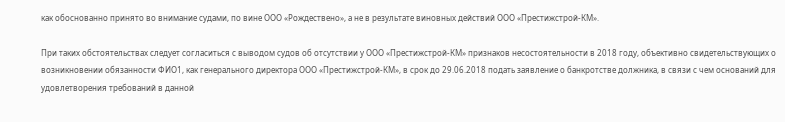как обоснованно принято во внимание судами, по вине ООО «Рождествено», а не в результате виновных действий ООО «Престижстрой-КМ».

При таких обстоятельствах следует согласиться с выводом судов об отсутствии у ООО «Престижстрой-КМ» признаков несостоятельности в 2018 году, объективно свидетельствующих о возникновении обязанности ФИО1, как генерального директора ООО «Престижстрой-КМ», в срок до 29.06.2018 подать заявление о банкротстве должника, в связи с чем оснований для удовлетворения требований в данной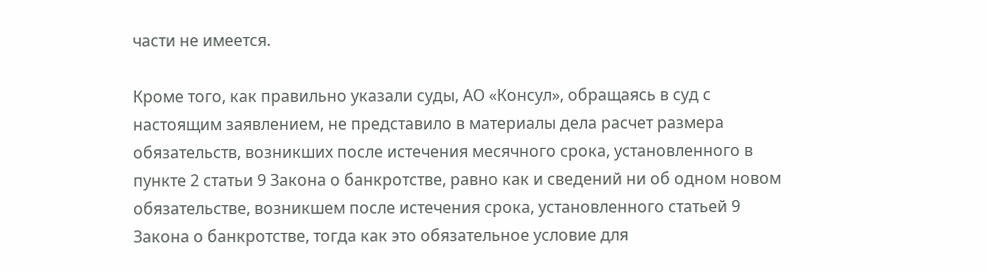части не имеется.

Кроме того, как правильно указали суды, АО «Консул», обращаясь в суд с настоящим заявлением, не представило в материалы дела расчет размера обязательств, возникших после истечения месячного срока, установленного в пункте 2 статьи 9 Закона о банкротстве, равно как и сведений ни об одном новом обязательстве, возникшем после истечения срока, установленного статьей 9 Закона о банкротстве, тогда как это обязательное условие для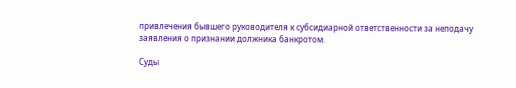привлечения бывшего руководителя к субсидиарной ответственности за неподачу заявления о признании должника банкротом.

Суды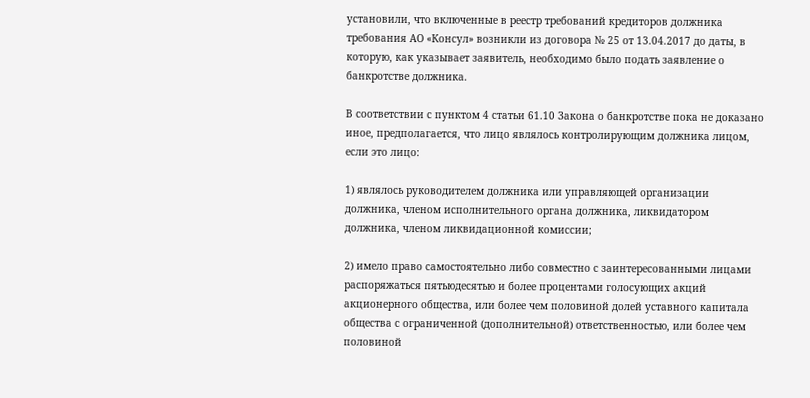установили, что включенные в реестр требований кредиторов должника требования АО «Консул» возникли из договора № 25 от 13.04.2017 до даты, в которую, как указывает заявитель, необходимо было подать заявление о банкротстве должника.

В соответствии с пунктом 4 статьи 61.10 Закона о банкротстве пока не доказано иное, предполагается, что лицо являлось контролирующим должника лицом, если это лицо:

1) являлось руководителем должника или управляющей организации должника, членом исполнительного органа должника, ликвидатором должника, членом ликвидационной комиссии;

2) имело право самостоятельно либо совместно с заинтересованными лицами распоряжаться пятьюдесятью и более процентами голосующих акций акционерного общества, или более чем половиной долей уставного капитала общества с ограниченной (дополнительной) ответственностью, или более чем половиной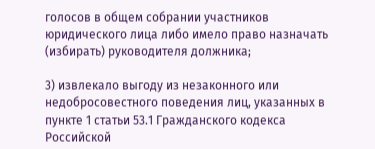голосов в общем собрании участников юридического лица либо имело право назначать (избирать) руководителя должника;

3) извлекало выгоду из незаконного или недобросовестного поведения лиц, указанных в пункте 1 статьи 53.1 Гражданского кодекса Российской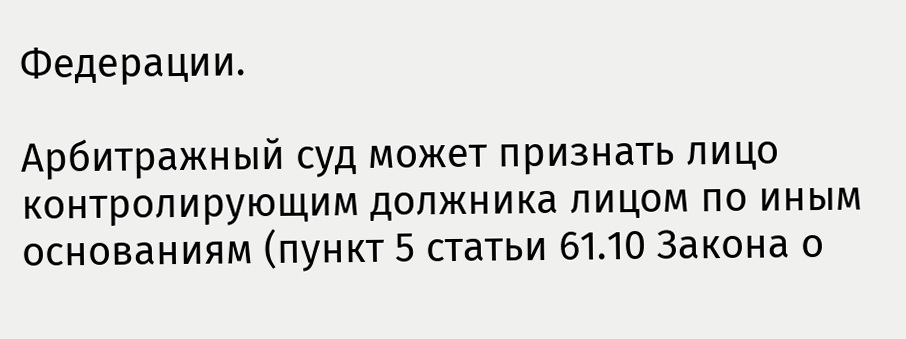Федерации.

Арбитражный суд может признать лицо контролирующим должника лицом по иным основаниям (пункт 5 статьи 61.10 Закона о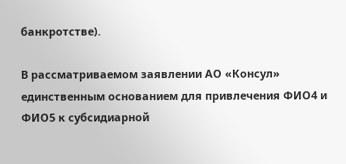банкротстве).

В рассматриваемом заявлении АО «Консул» единственным основанием для привлечения ФИО4 и ФИО5 к субсидиарной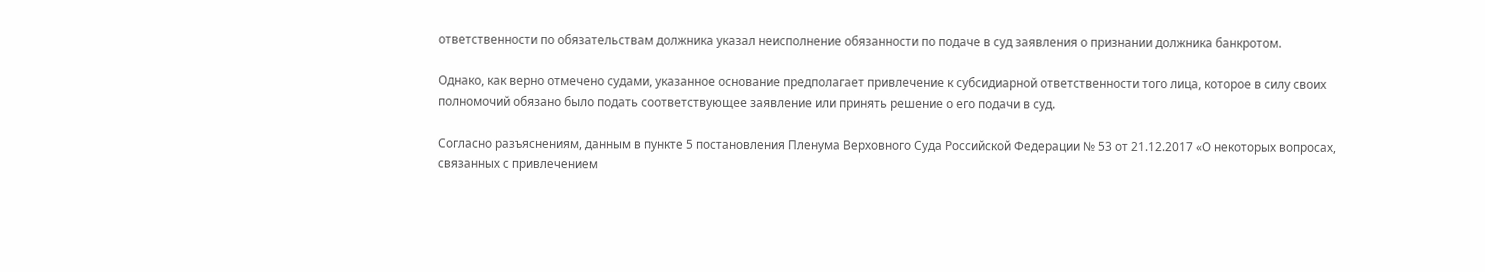ответственности по обязательствам должника указал неисполнение обязанности по подаче в суд заявления о признании должника банкротом.

Однако, как верно отмечено судами, указанное основание предполагает привлечение к субсидиарной ответственности того лица, которое в силу своих полномочий обязано было подать соответствующее заявление или принять решение о его подачи в суд.

Согласно разъяснениям, данным в пункте 5 постановления Пленума Верховного Суда Российской Федерации № 53 от 21.12.2017 «О некоторых вопросах, связанных с привлечением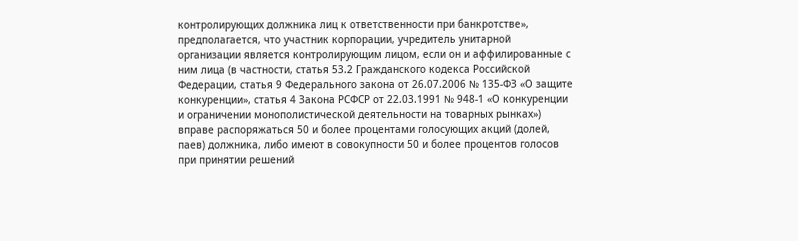контролирующих должника лиц к ответственности при банкротстве», предполагается, что участник корпорации, учредитель унитарной организации является контролирующим лицом, если он и аффилированные с ним лица (в частности, статья 53.2 Гражданского кодекса Российской Федерации, статья 9 Федерального закона от 26.07.2006 № 135-ФЗ «О защите конкуренции», статья 4 Закона РСФСР от 22.03.1991 № 948-1 «О конкуренции и ограничении монополистической деятельности на товарных рынках») вправе распоряжаться 50 и более процентами голосующих акций (долей, паев) должника, либо имеют в совокупности 50 и более процентов голосов при принятии решений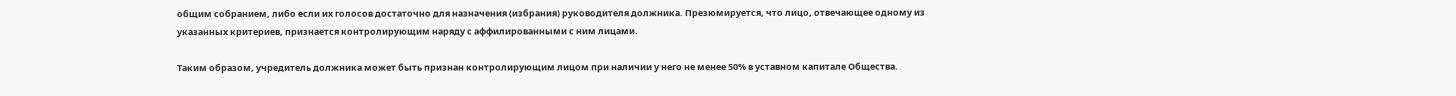общим собранием, либо если их голосов достаточно для назначения (избрания) руководителя должника. Презюмируется, что лицо, отвечающее одному из указанных критериев, признается контролирующим наряду с аффилированными с ним лицами.

Таким образом, учредитель должника может быть признан контролирующим лицом при наличии у него не менее 50% в уставном капитале Общества.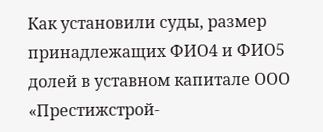Как установили суды, размер принадлежащих ФИО4 и ФИО5 долей в уставном капитале ООО «Престижстрой-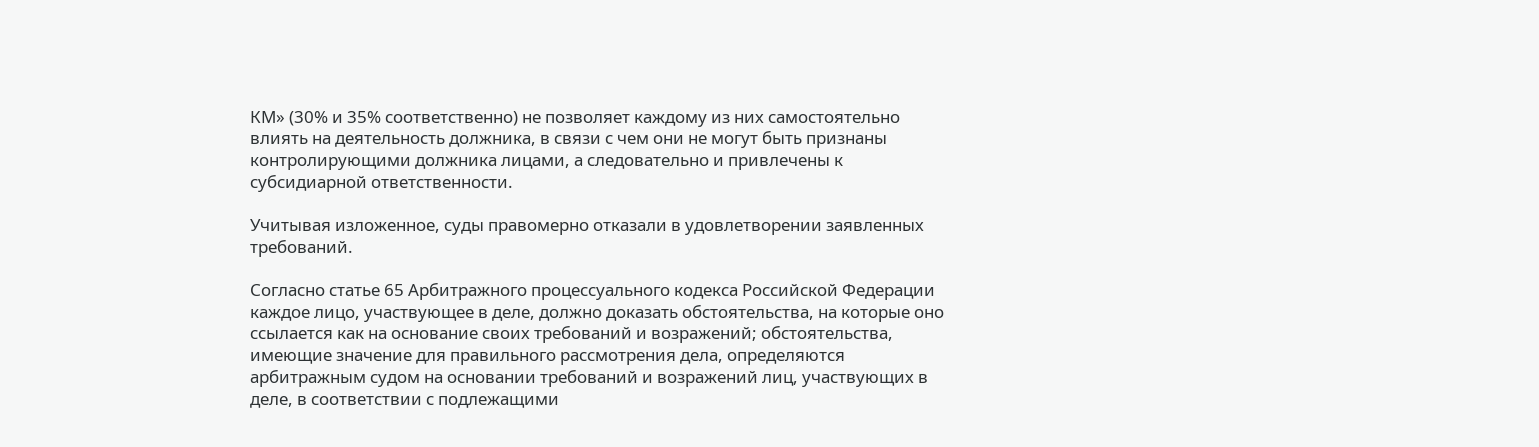КМ» (30% и 35% соответственно) не позволяет каждому из них самостоятельно влиять на деятельность должника, в связи с чем они не могут быть признаны контролирующими должника лицами, а следовательно и привлечены к субсидиарной ответственности.

Учитывая изложенное, суды правомерно отказали в удовлетворении заявленных требований.

Согласно статье 65 Арбитражного процессуального кодекса Российской Федерации каждое лицо, участвующее в деле, должно доказать обстоятельства, на которые оно ссылается как на основание своих требований и возражений; обстоятельства, имеющие значение для правильного рассмотрения дела, определяются арбитражным судом на основании требований и возражений лиц, участвующих в деле, в соответствии с подлежащими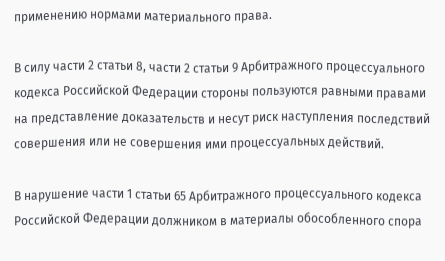применению нормами материального права.

В силу части 2 статьи 8, части 2 статьи 9 Арбитражного процессуального кодекса Российской Федерации стороны пользуются равными правами на представление доказательств и несут риск наступления последствий совершения или не совершения ими процессуальных действий.

В нарушение части 1 статьи 65 Арбитражного процессуального кодекса Российской Федерации должником в материалы обособленного спора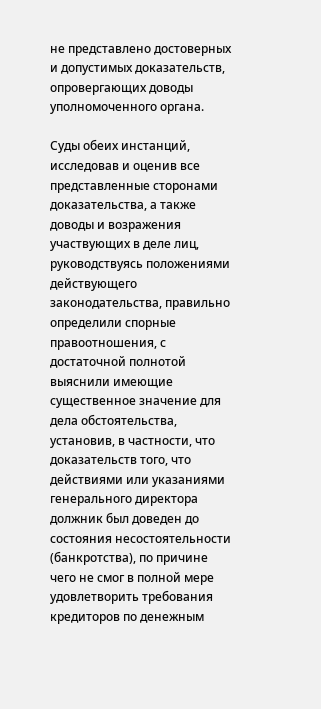не представлено достоверных и допустимых доказательств, опровергающих доводы уполномоченного органа.

Суды обеих инстанций, исследовав и оценив все представленные сторонами доказательства, а также доводы и возражения участвующих в деле лиц, руководствуясь положениями действующего законодательства, правильно определили спорные правоотношения, с достаточной полнотой выяснили имеющие существенное значение для дела обстоятельства, установив, в частности, что доказательств того, что действиями или указаниями генерального директора должник был доведен до состояния несостоятельности (банкротства), по причине чего не смог в полной мере удовлетворить требования кредиторов по денежным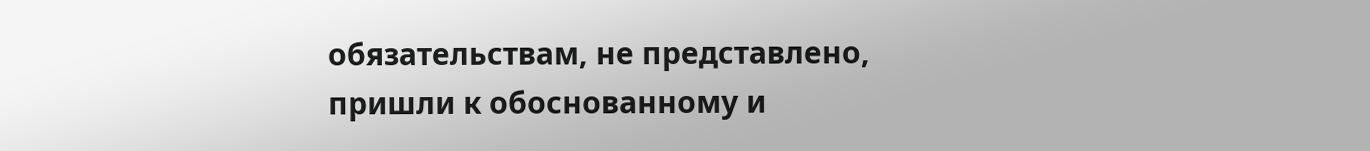обязательствам, не представлено, пришли к обоснованному и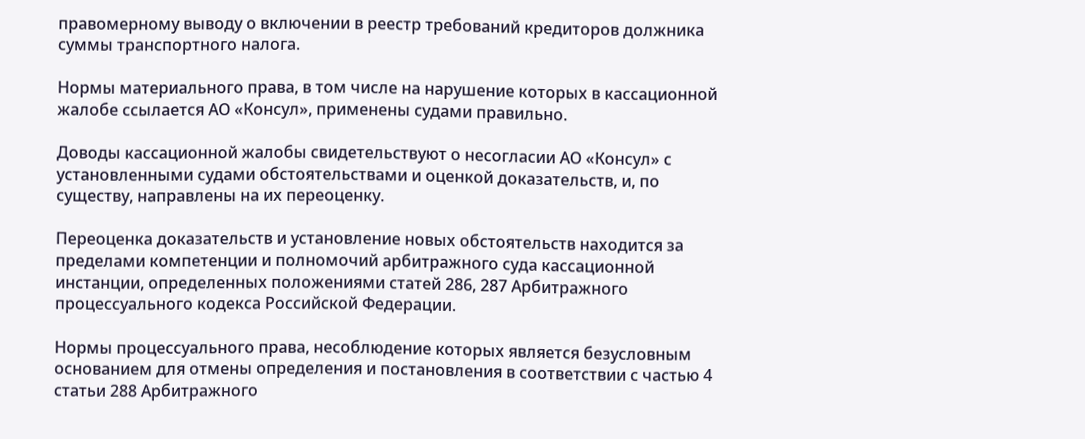правомерному выводу о включении в реестр требований кредиторов должника суммы транспортного налога.

Нормы материального права, в том числе на нарушение которых в кассационной жалобе ссылается АО «Консул», применены судами правильно.

Доводы кассационной жалобы свидетельствуют о несогласии АО «Консул» с установленными судами обстоятельствами и оценкой доказательств, и, по существу, направлены на их переоценку.

Переоценка доказательств и установление новых обстоятельств находится за пределами компетенции и полномочий арбитражного суда кассационной инстанции, определенных положениями статей 286, 287 Арбитражного процессуального кодекса Российской Федерации.

Нормы процессуального права, несоблюдение которых является безусловным основанием для отмены определения и постановления в соответствии с частью 4 статьи 288 Арбитражного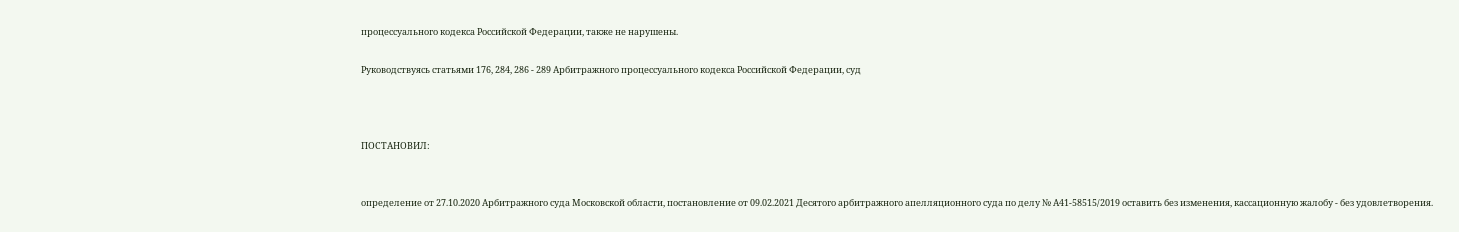процессуального кодекса Российской Федерации, также не нарушены.

Руководствуясь статьями 176, 284, 286 - 289 Арбитражного процессуального кодекса Российской Федерации, суд



ПОСТАНОВИЛ:


определение от 27.10.2020 Арбитражного суда Московской области, постановление от 09.02.2021 Десятого арбитражного апелляционного суда по делу № А41-58515/2019 оставить без изменения, кассационную жалобу - без удовлетворения.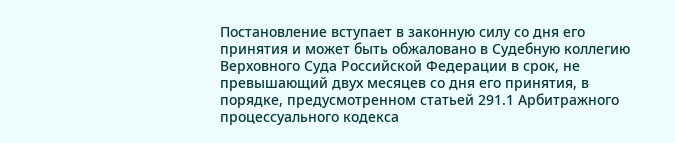Постановление вступает в законную силу со дня его принятия и может быть обжаловано в Судебную коллегию Верховного Суда Российской Федерации в срок, не превышающий двух месяцев со дня его принятия, в порядке, предусмотренном статьей 291.1 Арбитражного процессуального кодекса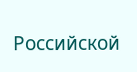Российской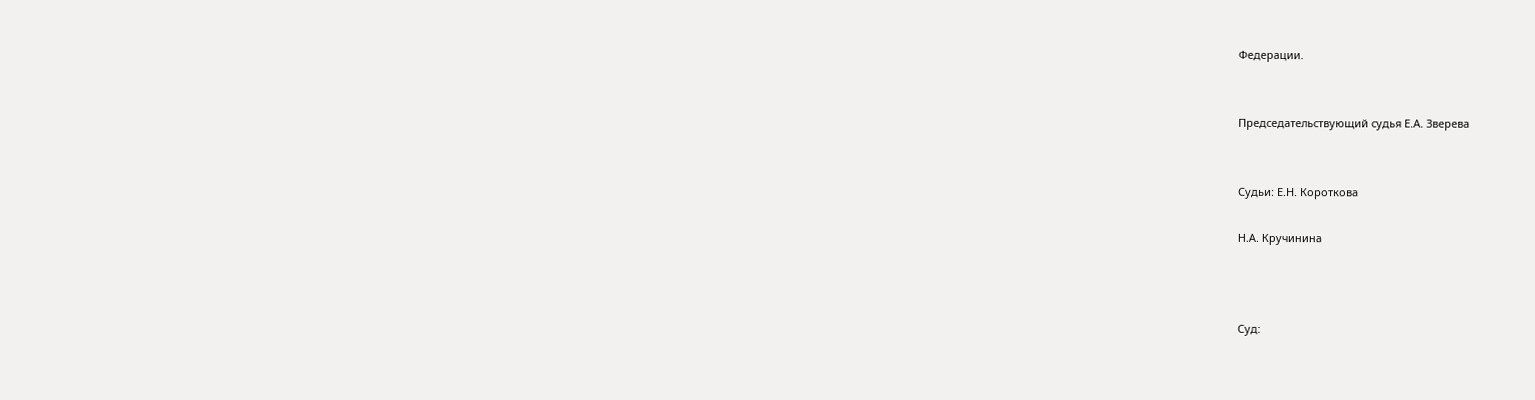Федерации.


Председательствующий судья Е.А. Зверева


Судьи: Е.Н. Короткова

Н.А. Кручинина



Суд: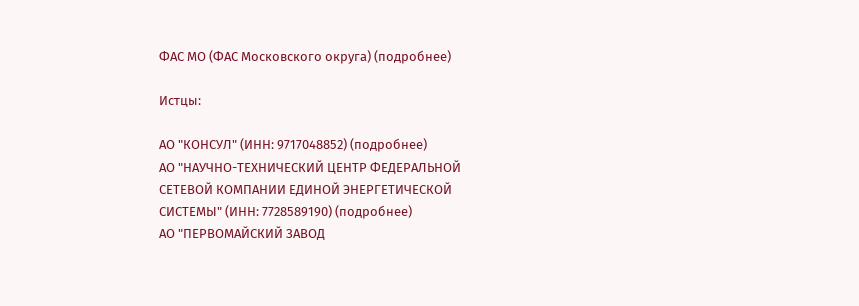ФАС МО (ФАС Московского округа) (подробнее)

Истцы:

АО "КОНСУЛ" (ИНН: 9717048852) (подробнее)
АО "НАУЧНО-ТЕХНИЧЕСКИЙ ЦЕНТР ФЕДЕРАЛЬНОЙ СЕТЕВОЙ КОМПАНИИ ЕДИНОЙ ЭНЕРГЕТИЧЕСКОЙ СИСТЕМЫ" (ИНН: 7728589190) (подробнее)
АО "ПЕРВОМАЙСКИЙ ЗАВОД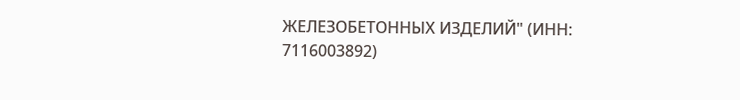ЖЕЛЕЗОБЕТОННЫХ ИЗДЕЛИЙ" (ИНН: 7116003892)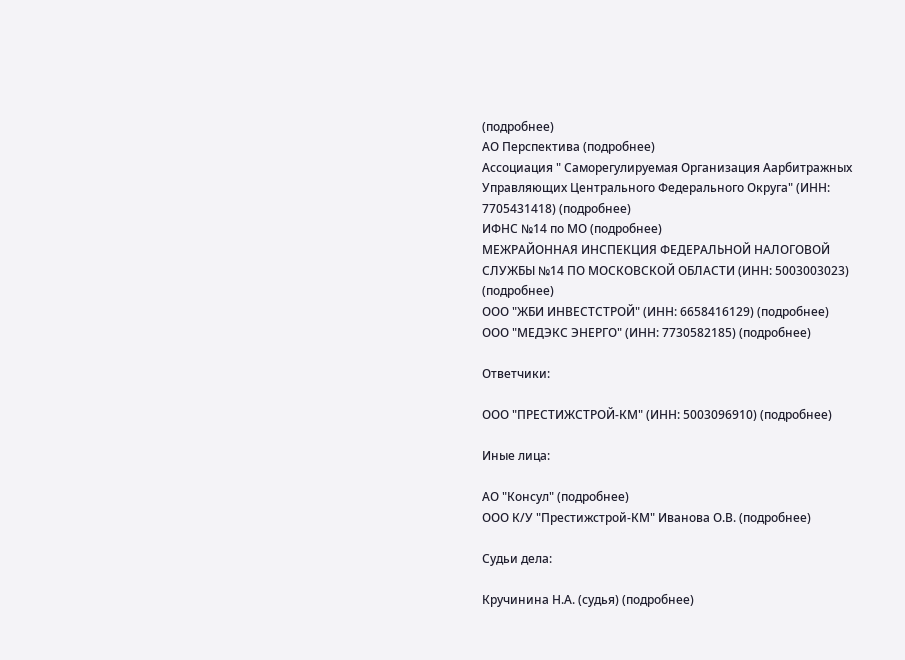(подробнее)
АО Перспектива (подробнее)
Ассоциация " Саморегулируемая Организация Аарбитражных Управляющих Центрального Федерального Округа" (ИНН: 7705431418) (подробнее)
ИФНС №14 по МО (подробнее)
МЕЖРАЙОННАЯ ИНСПЕКЦИЯ ФЕДЕРАЛЬНОЙ НАЛОГОВОЙ СЛУЖБЫ №14 ПО МОСКОВСКОЙ ОБЛАСТИ (ИНН: 5003003023) (подробнее)
ООО "ЖБИ ИНВЕСТСТРОЙ" (ИНН: 6658416129) (подробнее)
ООО "МЕДЭКС ЭНЕРГО" (ИНН: 7730582185) (подробнее)

Ответчики:

ООО "ПРЕСТИЖСТРОЙ-КМ" (ИНН: 5003096910) (подробнее)

Иные лица:

АО "Консул" (подробнее)
ООО К/У "Престижстрой-КМ" Иванова О.В. (подробнее)

Судьи дела:

Кручинина Н.А. (судья) (подробнее)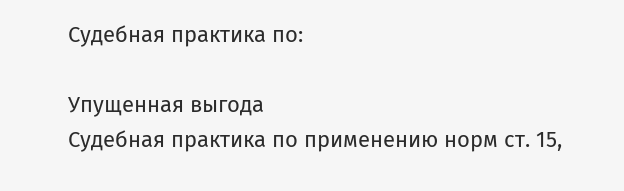Судебная практика по:

Упущенная выгода
Судебная практика по применению норм ст. 15,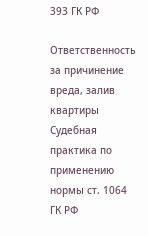393 ГК РФ

Ответственность за причинение вреда, залив квартиры
Судебная практика по применению нормы ст. 1064 ГК РФ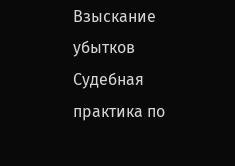Взыскание убытков
Судебная практика по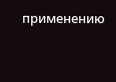применению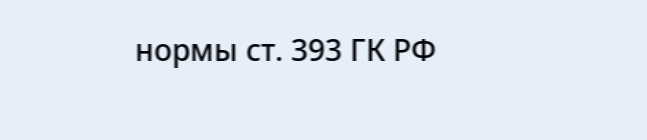нормы ст. 393 ГК РФ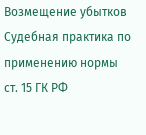Возмещение убытков
Судебная практика по применению нормы ст. 15 ГК РФ